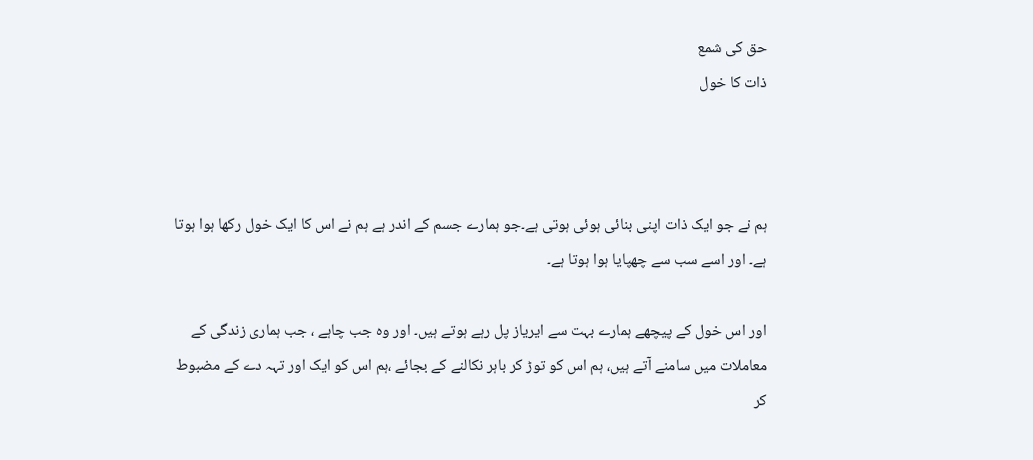حق کی شمع
ذات کا خول



ہم نے جو ایک ذات اپنی بنائی ہوئی ہوتی ہے۔جو ہمارے جسم کے اندر ہے ہم نے اس کا ایک خول رکھا ہوا ہوتا ہے۔ اور اسے سب سے چھپایا ہوا ہوتا ہے۔

اور اس خول کے پیچھے ہمارے بہت سے ایریاز پل رہے ہوتے ہیں۔ اور وہ جب چاہے ، جب ہماری زندگی کے معاملات میں سامنے آتے ہیں، ہم اس کو توڑ کر باہر نکالنے کے بجائے ،ہم اس کو ایک اور تہہ دے کے مضبوط کر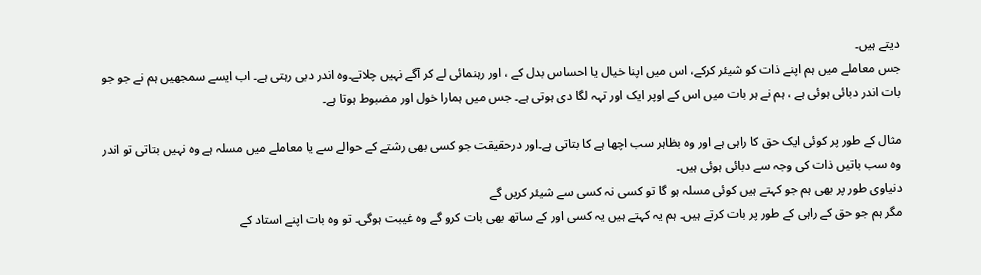دیتے ہیں۔
جس معاملے میں ہم اپنے ذات کو شیئر کرکے، اس میں اپنا خیال یا احساس بدل کے ، اور رہنمائی لے کر آگے نہیں چلاتے۔وہ اندر دبی رہتی ہے۔ اب ایسے سمجھیں ہم نے جو جو بات اندر دبائی ہوئی ہے ، ہم نے ہر بات میں اس کے اوپر ایک اور تہہ لگا دی ہوتی ہے۔ جس میں ہمارا خول اور مضبوط ہوتا ہے۔

مثال کے طور پر کوئی ایک حق کا راہی ہے اور وہ بظاہر سب اچھا ہے کا بتاتی ہے۔اور درحقیقت جو کسی بھی رشتے کے حوالے سے یا معاملے میں مسلہ ہے وہ نہیں بتاتی تو اندر وہ سب باتیں ذات کی وجہ سے دبائی ہوئی ہیں۔
دنیاوی طور پر بھی ہم جو کہتے ہیں کوئی مسلہ ہو گا تو کسی نہ کسی سے شیئر کریں گے
مگر ہم جو حق کے راہی کے طور پر بات کرتے ہیں۔ ہم یہ کہتے ہیں یہ کسی اور کے ساتھ بھی بات کرو گے وہ غیبت ہوگی۔ تو وہ بات اپنے استاد کے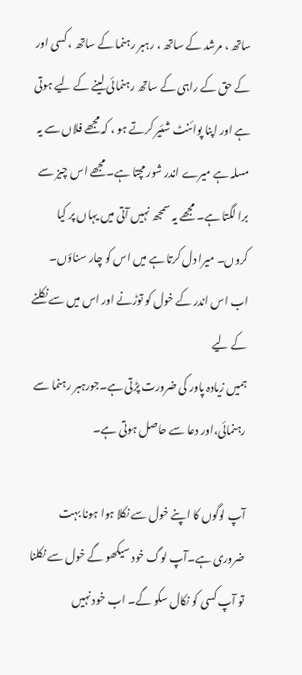ساتھ ، مرشد کے ساتھ ، رہبر رہنما کے ساتھ ، کسی اور کے حق کے راہی کے ساتھ رہنمائی لینے کے لیے ہوتی ہے اور اپنا پوائنٹ شئیر کرتے ہو ، کہ مجھے فلاں سے یہ مسلہ ہے میرے اندر شور مچتا ہے۔ مجھے اس چیز سے برا لگتا ہے۔ مجھے یہ سمجھ نہیں آتی میں یہاں پر کیا کروں۔ میرا دل کرتا ہے میں اس کو چار سناؤں۔
اب اس اندر کے خول کو توڑنے اور اس میں سے نکلنے کے لیے
ہمیں زیادہ پاور کی ضرورت پڑتی ہے۔جورہبر رہنما سے رہنمائی،اور دعا سے حاصل ہوتی ہے۔

آپ لوگوں کا اپنے خول سے نکلا ہوا ہونا بہت ضروری ہے۔آپ لوگ خود سیکھو گے خول سے نکلنا تو آپ کسی کو نکال سکو گے۔ اب خود نہیں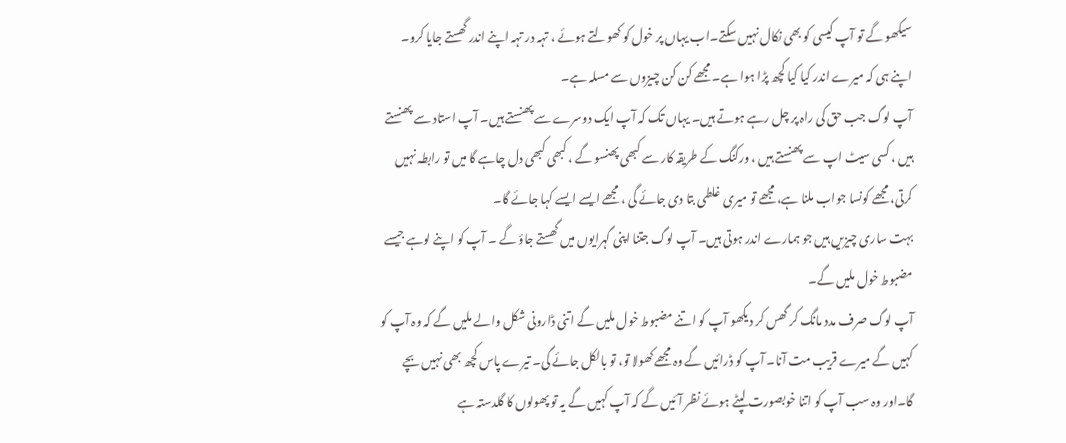سیکھو گے تو آپ کیسی کو بھی نکال نہیں سکتے۔اب یہاں پر خول کو کھولتے ہوئے ، تہہ در تہہ اپنے اندر گھستے جایا کرو۔ اپنے ہی کہ میرے اندر کیا کیا کچھ پڑا ہوا ہے۔ مجھے کن کن چیزوں سے مسلہ ہے۔
آپ لوگ جب حق کی راہ پر چل رہے ہوتے ہیں۔ یہاں تک کہ آپ ایک دوسرے سے پھنستے ہیں۔ آپ استاد سے پھنستے ہیں ، کسی سیٹ اپ سے پھنستے ہیں ، ورکنگ کے طریقہ کار سے کبھی پھنسو گے ، کبھی کبھی دل چاہے گا میں تو رابطہ نہیں کرتی، مجھے کونسا جواب ملنا ہے، مجھے تو میری غلطی بتا دی جائے گی ، مجھے ایسے ایسے کہا جائے گا۔
بہت ساری چیزیں ہیں جو ہمارے اندر ہوتی ہیں۔ آپ لوگ جتنا اپنی گہرایوں میں گھستے جاؤ گے ۔ آپ کو اپنے لوہے جیسے مضبوط خول ملیں گے۔
آپ لوگ صرف مدد مانگ کر گھس کر دیکھو آپ کو اتنے مضبوط خول ملیں گے اتنی ڈارونی شکل والے ملیں گے کہ وہ آپ کو کہیں گے میرے قریب مت آنا۔ آپ کو ڈرائیں گے وہ مجھے کھولا تو، تو بالکل جائے گی۔ تیرے پاس کچھ بھی نہیں بچے گا۔اور وہ سب آپ کو اتنا خوبصورت لپٹے ہوئے نظر آئیں گے کہ آپ کہیں گے یہ تو پھولوں کا گلدستہ ہے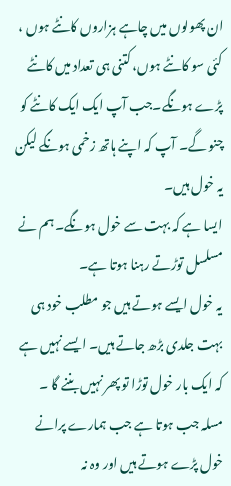ان پھولوں میں چاہے ہزاروں کانٹے ہوں ، کئی سو کانٹے ہوں، کتنی ہی تعداد میں کانٹے پڑے ہونگے۔جب آپ ایک ایک کانٹے کو چنو گے۔ آپ کہ اپنے ہاتھ زخمی ہونگے لیکن یہ خول ہیں۔
ایسا ہے کہ بہت سے خول ہونگے۔ ہم نے مسلسل توڑتے رہنا ہوتا ہے۔
یہ خول ایسے ہوتے ہیں جو مطلب خود ہی بہت جلدی بڑھ جاتے ہیں۔ ایسے نہیں ہے کہ ایک بار خول توڑا تو پھر نہیں بننے گا ۔ مسلہ جب ہوتا ہے جب ہمارے پرانے خول پڑے ہوتے ہیں اور وہ نہ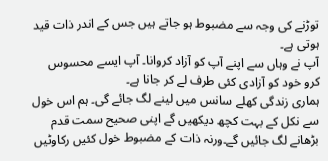توڑنے کی وجہ سے مضبوط ہو جاتے ہیں جس کے اندر ذات قید ہوتی ہے۔
آپ نے وہاں سے اپنے آپ کو آزاد کروانا۔ آپ ایسے محسوس کرو خود کو آزادی کئی طرف لے کر جانا ہے۔
ہماری زندگی کھلے سانس میں لینے لگ جائے گی۔ ہم اس خول سے نکل کے بہت کچھ دیکھیں گے اپنی صحیح سمت قدم بڑھانے لگ جائیں گے۔ورنہ ذات کے مضبوط خول کئیں رکاوٹیں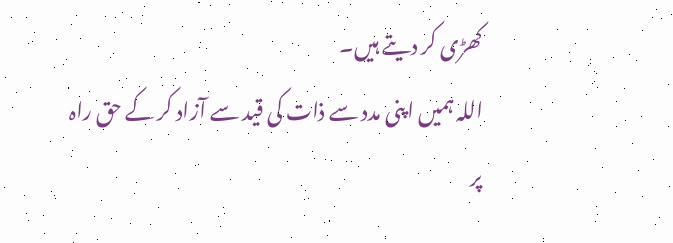کھڑی کر دیتے ہیں۔
اللہ ہمیں اپنی مدد سے ذات کی قید سے آزاد کر کے حق راہ پر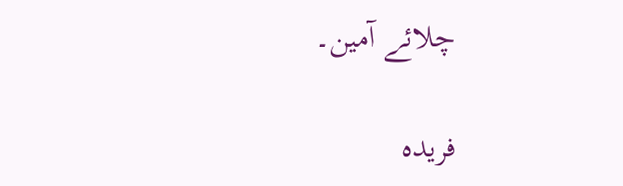چلائے آمین۔

فریدہ